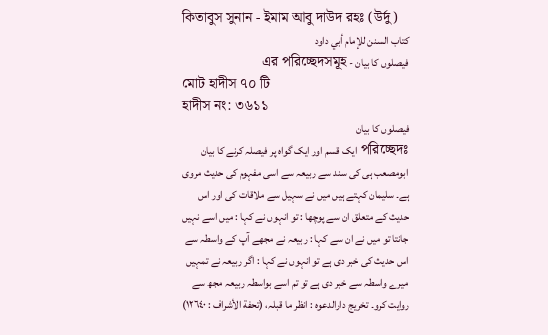কিতাবুস সুনান - ইমাম আবু দাউদ রহঃ (উর্দু)
كتاب السنن للإمام أبي داود
فیصلوں کا بیان - এর পরিচ্ছেদসমূহ
মোট হাদীস ৭০ টি
হাদীস নং: ৩৬১১
فیصلوں کا بیان
পরিচ্ছেদঃ ایک قسم اور ایک گواہ پر فیصلہ کرنے کا بیان
ابومصعب ہی کی سند سے ربیعہ سے اسی مفہوم کی حدیث مروی ہے۔ سلیمان کہتے ہیں میں نے سہیل سے ملاقات کی اور اس حدیث کے متعلق ان سے پوچھا : تو انہوں نے کہا : میں اسے نہیں جانتا تو میں نے ان سے کہا : ربیعہ نے مجھے آپ کے واسطہ سے اس حدیث کی خبر دی ہے تو انہوں نے کہا : اگر ربیعہ نے تمہیں میرے واسطہ سے خبر دی ہے تو تم اسے بواسطہ ربیعہ مجھ سے روایت کرو۔ تخریج دارالدعوہ : انظر ما قبلہ، (تحفة الأشراف : ١٢٦٤٠)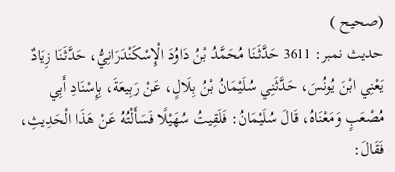(صحیح )
حدیث نمبر: 3611 حَدَّثَنَا مُحَمَّدُ بْنُ دَاوُدَ الْإِسْكَنْدَرَانِيُّ، حَدَّثَنَا زِيَادٌ يَعْنِي ابْنَ يُونُسَ، حَدَّثَنِي سُلَيْمَانُ بْنُ بِلَالٍ، عَنْ رَبِيعَةَ، بِإِسْنَادِ أَبِي مُصْعَبٍ وَمَعْنَاهُ، قَالَ سُلَيْمَانُ: فَلَقِيتُ سُهَيْلًا فَسَأَلْتُهُ عَنْ هَذَا الْحَدِيثِ، فَقَالَ: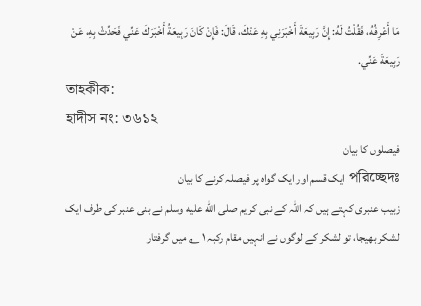مَا أَعْرِفُهُ، فَقُلْتُ لَهُ: إِنَّ رَبِيعَةَ أَخْبَرَنِي بِهِ عَنْكَ، قَالَ: فَإِنْ كَانَ رَبِيعَةُ أَخْبَرَكَ عَنِّي فَحَدِّثْ بِهِ، عَنْ رَبِيعَةَ عَنِّي.
তাহকীক:
হাদীস নং: ৩৬১২
فیصلوں کا بیان
পরিচ্ছেদঃ ایک قسم اور ایک گواہ پر فیصلہ کرنے کا بیان
زبیب عنبری کہتے ہیں کہ اللہ کے نبی کریم صلى الله عليه وسلم نے بنی عنبر کی طرف ایک لشکر بھیجا، تو لشکر کے لوگوں نے انہیں مقام رکبہ ١ ؎ میں گرفتار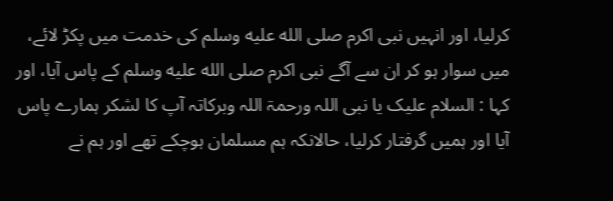کرلیا، اور انہیں نبی اکرم صلى الله عليه وسلم کی خدمت میں پکڑ لائے، میں سوار ہو کر ان سے آگے نبی اکرم صلى الله عليه وسلم کے پاس آیا، اور کہا : السلام علیک یا نبی اللہ ورحمۃ اللہ وبرکاتہ آپ کا لشکر ہمارے پاس آیا اور ہمیں گرفتار کرلیا، حالانکہ ہم مسلمان ہوچکے تھے اور ہم نے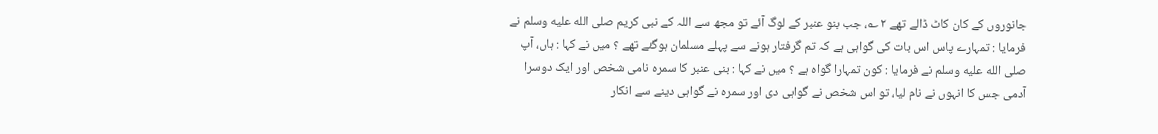جانوروں کے کان کاٹ ڈالے تھے ٢ ؎، جب بنو عنبر کے لوگ آئے تو مجھ سے اللہ کے نبی کریم صلى الله عليه وسلم نے فرمایا : تمہارے پاس اس بات کی گواہی ہے کہ تم گرفتار ہونے سے پہلے مسلمان ہوگئے تھے ؟ میں نے کہا : ہاں، آپ صلى الله عليه وسلم نے فرمایا : کون تمہارا گواہ ہے ؟ میں نے کہا : بنی عنبر کا سمرہ نامی شخص اور ایک دوسرا آدمی جس کا انہوں نے نام لیا، تو اس شخص نے گواہی دی اور سمرہ نے گواہی دینے سے انکار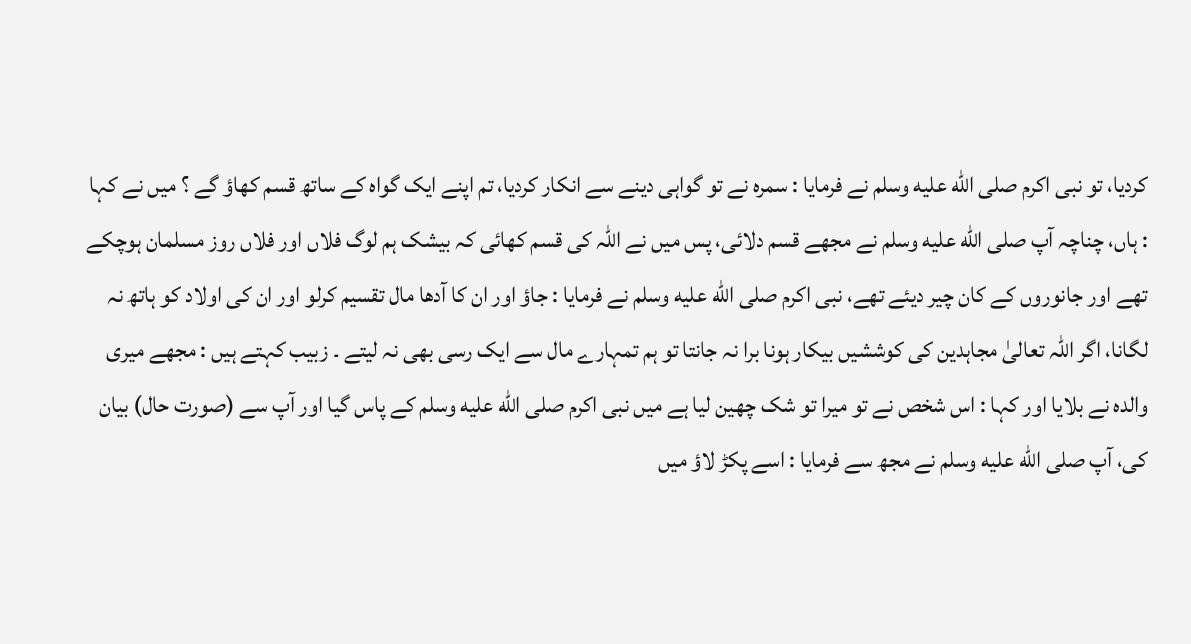کردیا، تو نبی اکرم صلى الله عليه وسلم نے فرمایا : سمرہ نے تو گواہی دینے سے انکار کردیا، تم اپنے ایک گواہ کے ساتھ قسم کھاؤ گے ؟ میں نے کہا : ہاں، چناچہ آپ صلى الله عليه وسلم نے مجھے قسم دلائی، پس میں نے اللہ کی قسم کھائی کہ بیشک ہم لوگ فلاں اور فلاں روز مسلمان ہوچکے تھے اور جانوروں کے کان چیر دیئے تھے، نبی اکرم صلى الله عليه وسلم نے فرمایا : جاؤ اور ان کا آدھا مال تقسیم کرلو اور ان کی اولاد کو ہاتھ نہ لگانا، اگر اللہ تعالیٰ مجاہدین کی کوششیں بیکار ہونا برا نہ جانتا تو ہم تمہارے مال سے ایک رسی بھی نہ لیتے ۔ زبیب کہتے ہیں : مجھے میری والدہ نے بلایا اور کہا : اس شخص نے تو میرا تو شک چھین لیا ہے میں نبی اکرم صلى الله عليه وسلم کے پاس گیا اور آپ سے (صورت حال) بیان کی، آپ صلى الله عليه وسلم نے مجھ سے فرمایا : اسے پکڑ لاؤ میں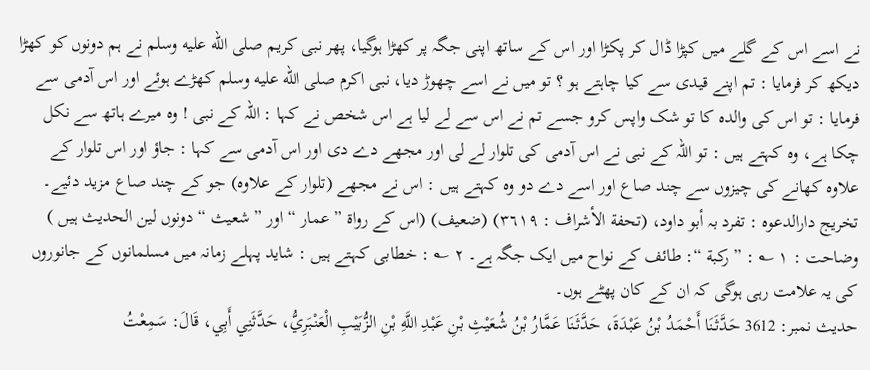نے اسے اس کے گلے میں کپڑا ڈال کر پکڑا اور اس کے ساتھ اپنی جگہ پر کھڑا ہوگیا، پھر نبی کریم صلى الله عليه وسلم نے ہم دونوں کو کھڑا دیکھ کر فرمایا : تم اپنے قیدی سے کیا چاہتے ہو ؟ تو میں نے اسے چھوڑ دیا، نبی اکرم صلى الله عليه وسلم کھڑے ہوئے اور اس آدمی سے فرمایا : تو اس کی والدہ کا تو شک واپس کرو جسے تم نے اس سے لے لیا ہے اس شخص نے کہا : اللہ کے نبی ! وہ میرے ہاتھ سے نکل چکا ہے، وہ کہتے ہیں : تو اللہ کے نبی نے اس آدمی کی تلوار لے لی اور مجھے دے دی اور اس آدمی سے کہا : جاؤ اور اس تلوار کے علاوہ کھانے کی چیزوں سے چند صاع اور اسے دے دو وہ کہتے ہیں : اس نے مجھے (تلوار کے علاوہ) جو کے چند صاع مزید دئیے۔ تخریج دارالدعوہ : تفرد بہ أبو داود، (تحفة الأشراف : ٣٦١٩) (ضعیف) (اس کے رواة ” عمار “ اور ” شعیث “ دونوں لین الحدیث ہیں ) وضاحت : ١ ؎ : ” ركبة “: طائف کے نواح میں ایک جگہ ہے۔ ٢ ؎ : خطابی کہتے ہیں : شاید پہلے زمانہ میں مسلمانوں کے جانوروں کی یہ علامت رہی ہوگی کہ ان کے کان پھٹے ہوں۔
حدیث نمبر: 3612 حَدَّثَنَا أَحْمَدُ بْنُ عَبْدَةَ، حَدَّثَنَا عَمَّارُ بْنُ شُعَيْثِ بْنِ عَبْدِ اللَّهِ بْنِ الزُّبَيْبِ الْعَنْبَرِيُّ، حَدَّثَنِي أَبِي، قَالَ: سَمِعْتُ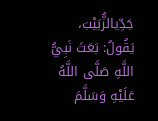جَدِّيالزُّبَيْبَ، يَقُولُ: بَعَثَ نَبِيُّ اللَّهِ صَلَّى اللَّهُ عَلَيْهِ وَسَلَّمَ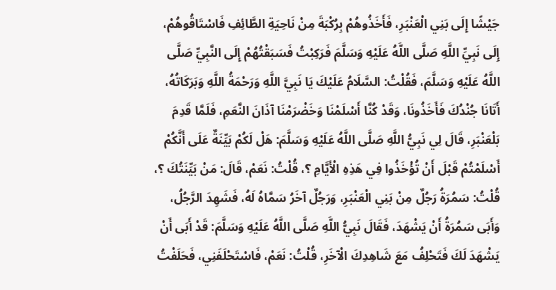جَيْشًا إِلَى بَنِي الْعَنْبَرِ، فَأَخَذُوهُمْ بِرُكْبَةَ مِنْ نَاحِيَةِ الطَّائِفِ فَاسْتَاقُوهُمْ، إِلَى نَبِيِّ اللَّهِ صَلَّى اللَّهُ عَلَيْهِ وَسَلَّمَ فَرَكِبْتُ فَسَبَقْتُهُمْ إِلَى النَّبِيِّ صَلَّى اللَّهُ عَلَيْهِ وَسَلَّمَ، فَقُلْتُ: السَّلَامُ عَلَيْكَ يَا نَبِيَّ اللَّهِ وَرَحْمَةُ اللَّهِ وَبَرَكَاتُهُ، أَتَانَا جُنْدُكَ فَأَخَذُونَا، وَقَدْ كُنَّا أَسْلَمْنَا وَخَضْرَمْنَا آذَانَ النَّعَمِ، فَلَمَّا قَدِمَ بَلْعَنْبَرِ، قَالَ لِي نَبِيُّ اللَّهِ صَلَّى اللَّهُ عَلَيْهِ وَسَلَّمَ: هَلْ لَكُمْ بَيِّنَةٌ عَلَى أَنَّكُمْ أَسْلَمْتُمْ قَبْلَ أَنْ تُؤْخَذُوا فِي هَذِهِ الْأَيَّامِ ؟، قُلْتُ: نَعَمْ، قَالَ: مَنْ بَيِّنَتُكَ ؟، قُلْتُ: سَمُرَةُ رَجُلٌ مِنْ بَنِي الْعَنْبَرِ، وَرَجُلٌ آخَرُ سَمَّاهُ لَهُ، فَشَهِدَ الرَّجُلُ، وَأَبَى سَمُرَةُ أَنْ يَشْهَدَ، فَقَالَ نَبِيُّ اللَّهِ صَلَّى اللَّهُ عَلَيْهِ وَسَلَّمَ: قَدْ أَبَى أَنْ يَشْهَدَ لَكَ فَتَحْلِفُ مَعَ شَاهِدِكَ الْآخَرِ، قُلْتُ: نَعَمْ، فَاسْتَحْلَفَنِي، فَحَلَفْتُ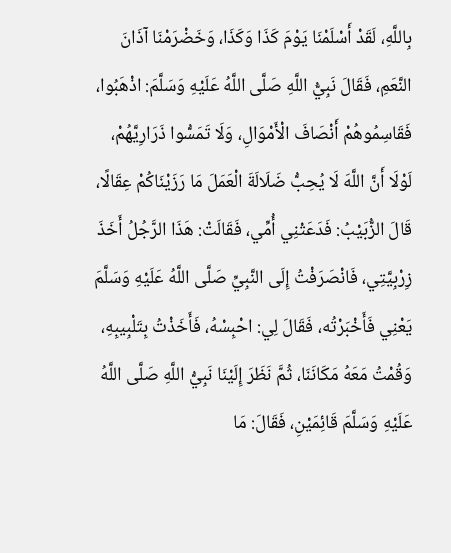بِاللَّهِ، لَقَدْ أَسْلَمْنَا يَوْمَ كَذَا وَكَذَا، وَخَضْرَمْنَا آذَانَ النَّعَمِ، فَقَالَ نَبِيُّ اللَّهِ صَلَّى اللَّهُ عَلَيْهِ وَسَلَّمَ: اذْهَبُوا، فَقَاسِمُوهُمْ أَنْصَافَ الْأَمْوَالِ، وَلَا تَمَسُّوا ذَرَارِيَّهُمْ، لَوْلَا أَنَّ اللَّهَ لَا يُحِبُّ ضَلَالَةَ الْعَمَلَ مَا رَزَيْنَاكُمْ عِقَالًا، قَالَ الزُّبَيْبُ: فَدَعَتْنِي أُمِّي، فَقَالَتْ: هَذَا الرَّجُلُ أَخَذَ زِرْبِيَّتِي، فَانْصَرَفْتُ إِلَى النَّبِيِّ صَلَّى اللَّهُ عَلَيْهِ وَسَلَّمَ يَعْنِي فَأَخْبَرْتُه، فَقَالَ لِي: احْبِسْهُ، فَأَخَذْتُ بِتَلْبِيبِهِ، وَقُمْتُ مَعَهُ مَكَانَنَا، ثُمَّ نَظَرَ إِلَيْنَا نَبِيُّ اللَّهِ صَلَّى اللَّهُ عَلَيْهِ وَسَلَّمَ قَائِمَيْنِ، فَقَالَ: مَا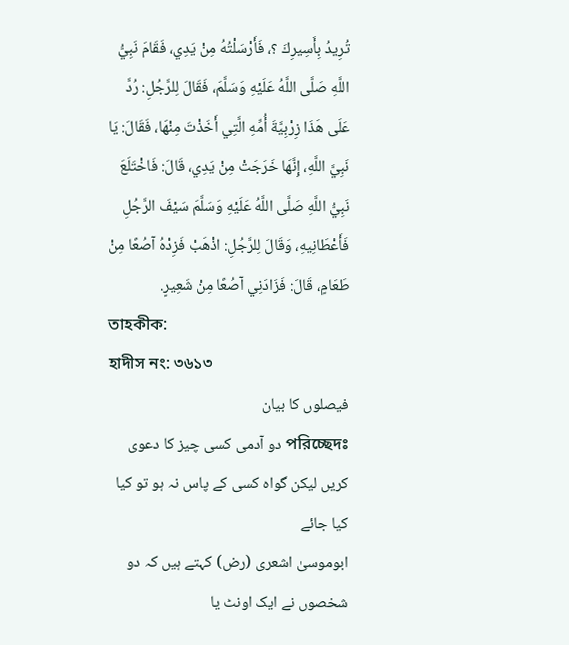تُرِيدُ بِأَسِيرِكَ ؟، فَأَرْسَلْتُهُ مِنْ يَدِي، فَقَامَ نَبِيُّ اللَّهِ صَلَّى اللَّهُ عَلَيْهِ وَسَلَّمَ، فَقَالَ لِلرَّجُلِ: رُدَّ عَلَى هَذَا زِرْبِيَّةَ أُمِّهِ الَّتِي أَخَذْتَ مِنْهَا، فَقَالَ: يَا نَبِيَّ اللَّهِ، إِنَّهَا خَرَجَتْ مِنْ يَدِي، قَالَ: فَاخْتَلَعَ نَبِيُّ اللَّهِ صَلَّى اللَّهُ عَلَيْهِ وَسَلَّمَ سَيْفَ الرَّجُلِ فَأَعْطَانِيهِ، وَقَالَ لِلرَّجُلِ: اذْهَبْ فَزِدْهُ آصُعًا مِنْ طَعَامٍ، قَالَ: فَزَادَنِي آصُعًا مِنْ شَعِيرٍ.
তাহকীক:
হাদীস নং: ৩৬১৩
فیصلوں کا بیان
পরিচ্ছেদঃ دو آدمی کسی چیز کا دعوی کریں لیکن گواہ کسی کے پاس نہ ہو تو کیا کیا جائے
ابوموسیٰ اشعری (رض) کہتے ہیں کہ دو شخصوں نے ایک اونٹ یا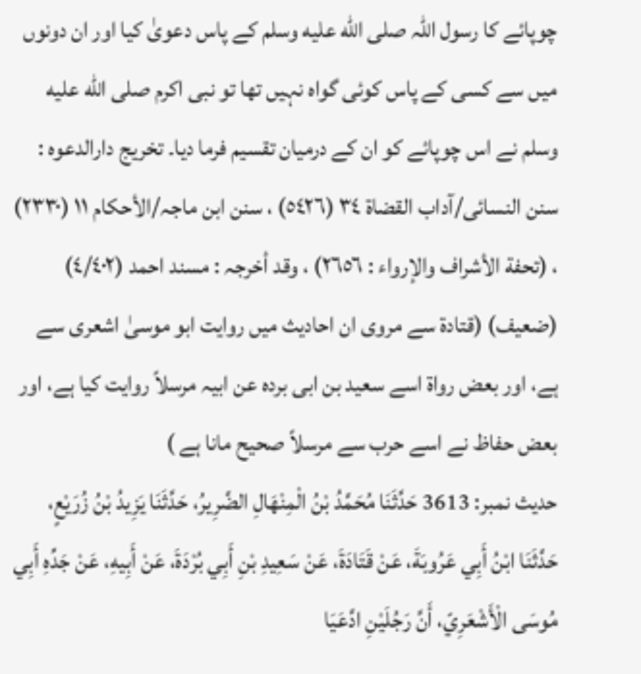چوپائے کا رسول اللہ صلى الله عليه وسلم کے پاس دعویٰ کیا اور ان دونوں میں سے کسی کے پاس کوئی گواہ نہیں تھا تو نبی اکرم صلى الله عليه وسلم نے اس چوپائے کو ان کے درمیان تقسیم فرما دیا۔ تخریج دارالدعوہ : سنن النسائی/آداب القضاة ٣٤ (٥٤٢٦) ، سنن ابن ماجہ/الأحکام ١١ (٢٣٣٠) ، (تحفة الأشراف والإرواء : ٢٦٥٦) ، وقد أخرجہ : مسند احمد (٤/٤٠٢) (ضعیف) (قتادة سے مروی ان احادیث میں روایت ابو موسیٰ اشعری سے ہے، اور بعض رواة اسے سعید بن ابی بردہ عن ابیہ مرسلاً روایت کیا ہے، اور بعض حفاظ نے اسے حرب سے مرسلاً صحیح مانا ہے )
حدیث نمبر: 3613 حَدَّثَنَا مُحَمَّدُ بْنُ الْمِنْهَالِ الضَّرِيرُ، حَدَّثَنَا يَزِيدُ بْنُ زُرَيْعٍ، حَدَّثَنَا ابْنُ أَبِي عَرُوبَةَ، عَنْ قَتَادَةَ، عَنْ سَعِيدِ بْنِ أَبِي بُرْدَةَ، عَنْ أَبِيهِ، عَنْ جَدِّهِ أَبِي مُوسَى الْأَشْعَرِيّ، أَنَّ رَجُلَيْنِ ادَّعَيَا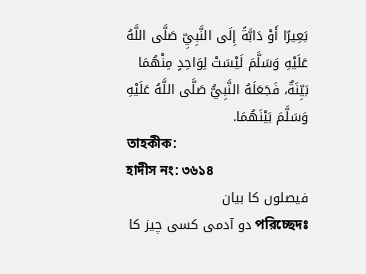بَعِيرًا أَوْ دَابَّةً إِلَى النَّبِيِّ صَلَّى اللَّهُ عَلَيْهِ وَسَلَّمَ لَيْسَتْ لِوَاحِدٍ مِنْهُمَا بَيِّنَةٌ، فَجَعَلَهُ النَّبِيُّ صَلَّى اللَّهُ عَلَيْهِ وَسَلَّمَ بَيْنَهُمَا.
তাহকীক:
হাদীস নং: ৩৬১৪
فیصلوں کا بیان
পরিচ্ছেদঃ دو آدمی کسی چیز کا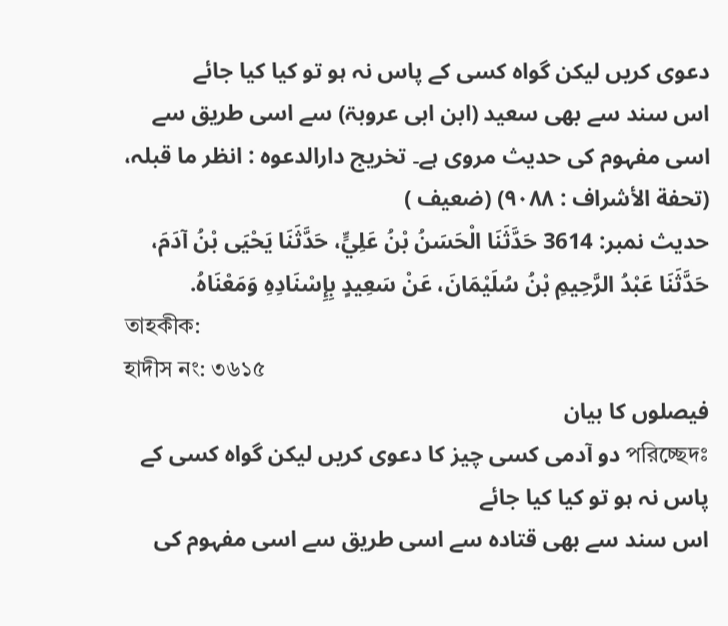دعوی کریں لیکن گواہ کسی کے پاس نہ ہو تو کیا کیا جائے
اس سند سے بھی سعید (ابن ابی عروبۃ) سے اسی طریق سے اسی مفہوم کی حدیث مروی ہے۔ تخریج دارالدعوہ : انظر ما قبلہ، (تحفة الأشراف : ٩٠٨٨) (ضعیف )
حدیث نمبر: 3614 حَدَّثَنَا الْحَسَنُ بْنُ عَلِيٍّ، حَدَّثَنَا يَحْيَى بْنُ آدَمَ، حَدَّثَنَا عَبْدُ الرَّحِيمِ بْنُ سُلَيْمَانَ، عَنْ سَعِيدٍ بِإِسْنَادِهِ وَمَعْنَاهُ.
তাহকীক:
হাদীস নং: ৩৬১৫
فیصلوں کا بیان
পরিচ্ছেদঃ دو آدمی کسی چیز کا دعوی کریں لیکن گواہ کسی کے پاس نہ ہو تو کیا کیا جائے
اس سند سے بھی قتادہ سے اسی طریق سے اسی مفہوم کی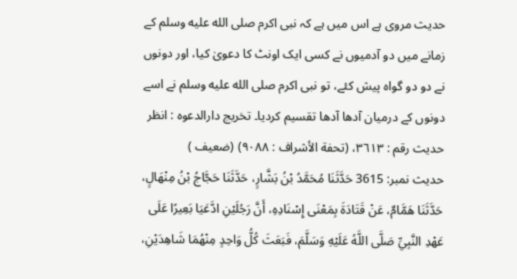حدیث مروی ہے اس میں ہے کہ نبی اکرم صلى الله عليه وسلم کے زمانے میں دو آدمیوں نے کسی ایک اونٹ کا دعویٰ کیا، اور دونوں نے دو دو گواہ پیش کئے، تو نبی اکرم صلى الله عليه وسلم نے اسے دونوں کے درمیان آدھا آدھا تقسیم کردیا۔ تخریج دارالدعوہ : انظر حدیث رقم : ٣٦١٣، (تحفة الأشراف : ٩٠٨٨) (ضعیف )
حدیث نمبر: 3615 حَدَّثَنَا مُحَمَّدُ بْنُ بَشَّارٍ، حَدَّثَنَا حَجَّاجُ بْنُ مِنْهَالٍ، حَدَّثَنَا هَمَّامٌ، عَنْ قَتَادَةَ بِمَعْنَى إِسْنَادِهِ، أَنَّ رَجُلَيْنِ ادَّعَيَا بَعِيرًا عَلَى عَهْدِ النَّبِيِّ صَلَّى اللَّهُ عَلَيْهِ وَسَلَّمَ، فَبَعَثَ كُلُّ وَاحِدٍ مِنْهُمَا شَاهِدَيْنِ،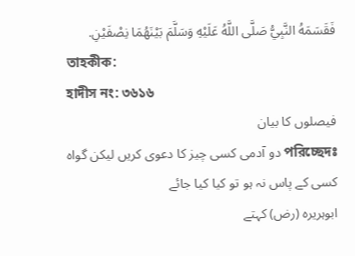فَقَسَمَهُ النَّبِيُّ صَلَّى اللَّهُ عَلَيْهِ وَسَلَّمَ بَيْنَهُمَا نِصْفَيْنِ.
তাহকীক:
হাদীস নং: ৩৬১৬
فیصلوں کا بیان
পরিচ্ছেদঃ دو آدمی کسی چیز کا دعوی کریں لیکن گواہ کسی کے پاس نہ ہو تو کیا کیا جائے
ابوہریرہ (رض) کہتے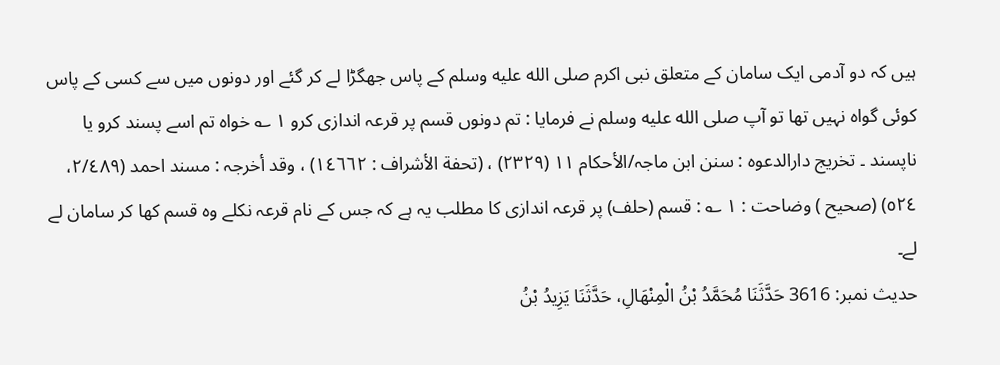ہیں کہ دو آدمی ایک سامان کے متعلق نبی اکرم صلى الله عليه وسلم کے پاس جھگڑا لے کر گئے اور دونوں میں سے کسی کے پاس کوئی گواہ نہیں تھا تو آپ صلى الله عليه وسلم نے فرمایا : تم دونوں قسم پر قرعہ اندازی کرو ١ ؎ خواہ تم اسے پسند کرو یا ناپسند ۔ تخریج دارالدعوہ : سنن ابن ماجہ/الأحکام ١١ (٢٣٢٩) ، (تحفة الأشراف : ١٤٦٦٢) ، وقد أخرجہ : مسند احمد (٢/٤٨٩، ٥٢٤) (صحیح ) وضاحت : ١ ؎ : قسم (حلف) پر قرعہ اندازی کا مطلب یہ ہے کہ جس کے نام قرعہ نکلے وہ قسم کھا کر سامان لے لے۔
حدیث نمبر: 3616 حَدَّثَنَا مُحَمَّدُ بْنُ الْمِنْهَالِ، حَدَّثَنَا يَزِيدُ بْنُ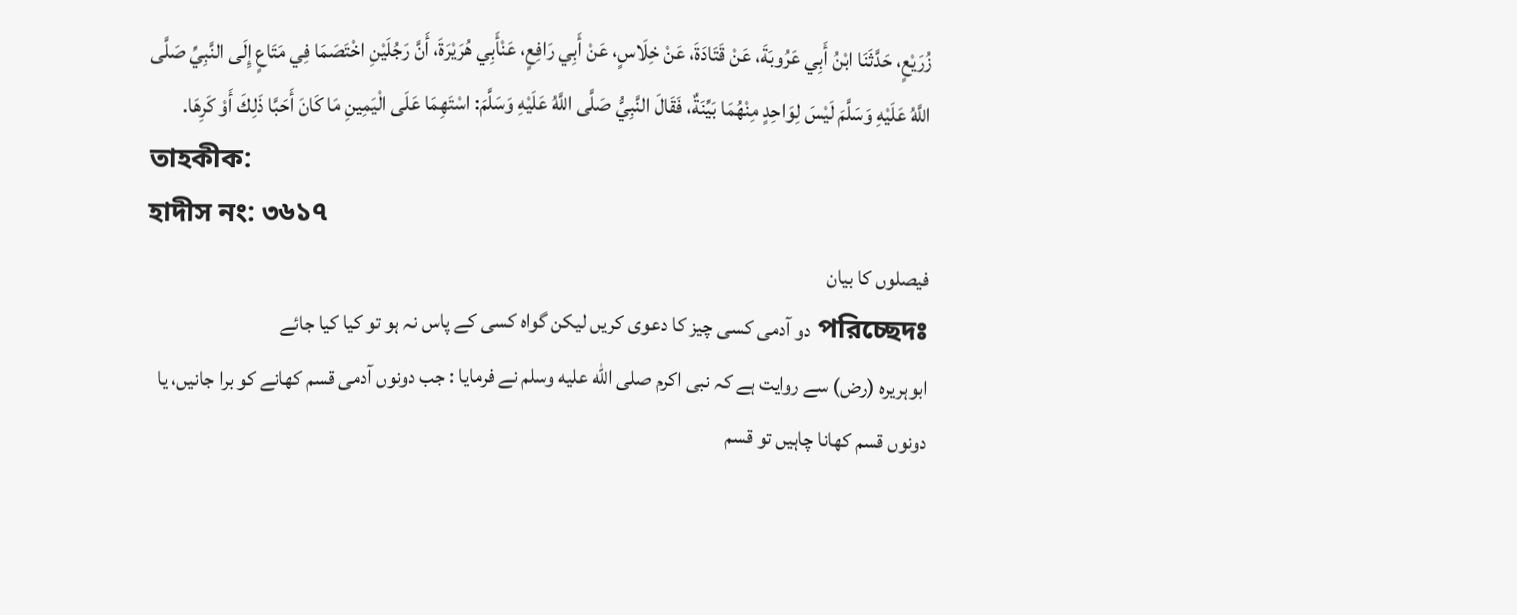زُرَيْعٍ، حَدَّثَنَا ابْنُ أَبِي عَرُوبَةَ، عَنْ قَتَادَةَ، عَنْ خِلَاسٍ، عَنْ أَبِي رَافِعٍ، عَنْأَبِي هُرَيْرَةَ، أَنَّ رَجُلَيْنِ اخْتَصَمَا فِي مَتَاعٍ إِلَى النَّبِيِّ صَلَّى اللَّهُ عَلَيْهِ وَسَلَّمَ لَيْسَ لِوَاحِدٍ مِنْهُمَا بَيِّنَةٌ، فَقَالَ النَّبِيُّ صَلَّى اللَّهُ عَلَيْهِ وَسَلَّمَ: اسْتَهِمَا عَلَى الْيَمِينِ مَا كَانَ أَحَبَّا ذَلِكَ أَوْ كَرِهَا.
তাহকীক:
হাদীস নং: ৩৬১৭
فیصلوں کا بیان
পরিচ্ছেদঃ دو آدمی کسی چیز کا دعوی کریں لیکن گواہ کسی کے پاس نہ ہو تو کیا کیا جائے
ابوہریرہ (رض) سے روایت ہے کہ نبی اکرم صلى الله عليه وسلم نے فرمایا : جب دونوں آدمی قسم کھانے کو برا جانیں، یا دونوں قسم کھانا چاہیں تو قسم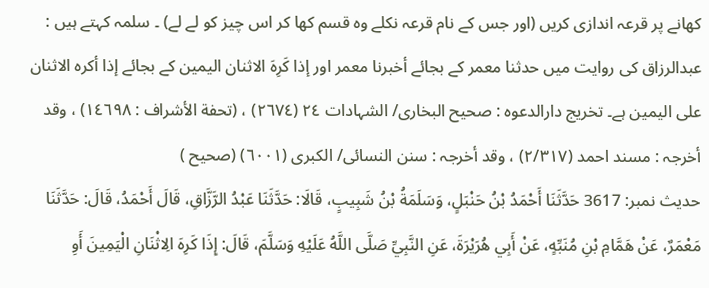کھانے پر قرعہ اندازی کریں (اور جس کے نام قرعہ نکلے وہ قسم کھا کر اس چیز کو لے لے) ۔ سلمہ کہتے ہیں : عبدالرزاق کی روایت میں حدثنا معمر کے بجائے أخبرنا معمر اور إذا كَرِهَ الاثنان اليمين کے بجائے إذا أكره الاثنان على اليمين ہے۔ تخریج دارالدعوہ : صحیح البخاری/ الشہادات ٢٤ (٢٦٧٤) ، (تحفة الأشراف : ١٤٦٩٨) ، وقد أخرجہ : مسند احمد (٢/٣١٧) ، وقد أخرجہ : سنن النسائی/ الکبری (٦٠٠١) (صحیح )
حدیث نمبر: 3617 حَدَّثَنَا أَحْمَدُ بْنُ حَنْبَلٍ، وَسَلَمَةُ بْنُ شَبِيبٍ، قَالَا: حَدَّثَنَا عَبْدُ الرَّزَّاقِ، قَالَ أَحْمَدُ، قَالَ: حَدَّثَنَا مَعْمَرٌ، عَنْ هَمَّامِ بْنِ مُنَبِّهٍ، عَنْ أَبِي هُرَيْرَةَ، عَنِ النَّبِيِّ صَلَّى اللَّهُ عَلَيْهِ وَسَلَّمَ، قَالَ: إِذَا كَرِهَ الِاثْنَانِ الْيَمِينَ أَوِ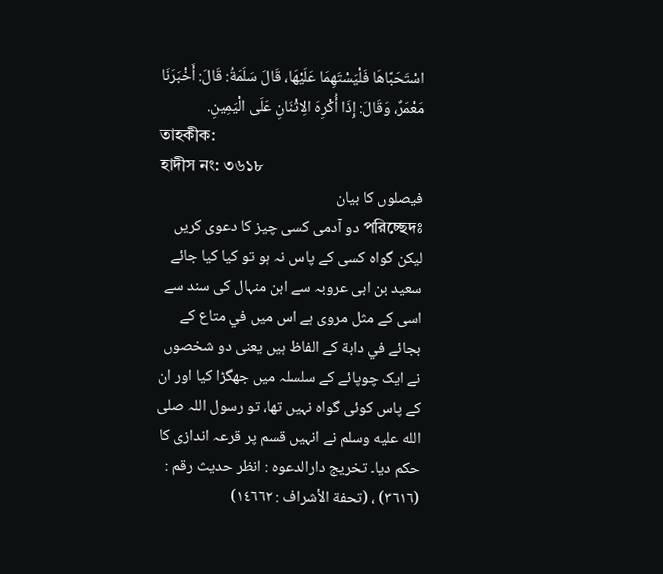اسْتَحَبَّاهَا فَلْيَسْتَهِمَا عَلَيْهَا، قَالَ سَلَمَةُ: قَالَ: أَخْبَرَنَا مَعْمَرٌ، وَقَالَ: إِذَا أُكْرِهَ الِاثْنَانِ عَلَى الْيَمِينِ.
তাহকীক:
হাদীস নং: ৩৬১৮
فیصلوں کا بیان
পরিচ্ছেদঃ دو آدمی کسی چیز کا دعوی کریں لیکن گواہ کسی کے پاس نہ ہو تو کیا کیا جائے
سعید بن ابی عروبہ سے ابن منہال کی سند سے اسی کے مثل مروی ہے اس میں في متاع کے بجائے في دابة کے الفاظ ہیں یعنی دو شخصوں نے ایک چوپائے کے سلسلہ میں جھگڑا کیا اور ان کے پاس کوئی گواہ نہیں تھا، تو رسول اللہ صلى الله عليه وسلم نے انہیں قسم پر قرعہ اندازی کا حکم دیا۔ تخریج دارالدعوہ : انظر حدیث رقم : (٣٦١٦) ، (تحفة الأشراف : ١٤٦٦٢)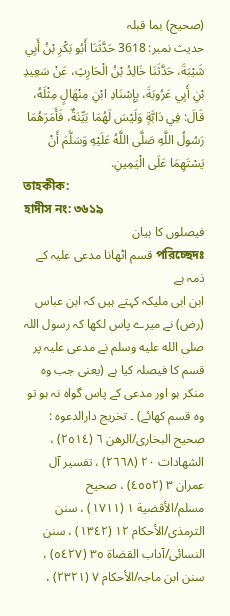(صحیح) بما قبلہ
حدیث نمبر: 3618 حَدَّثَنَا أَبُو بَكْرِ بْنُ أَبِي شَيْبَةَ، حَدَّثَنَا خَالِدُ بْنُ الْحَارِثِ، عَنْ سَعِيدِ بْنِ أَبِي عَرُوبَةَ، بِإِسْنَادِ ابْنِ مِنْهَالٍ مِثْلَهُ، قَالَ: فِي دَابَّةٍ وَلَيْسَ لَهُمَا بَيِّنَةٌ، فَأَمَرَهُمَا رَسُولُ اللَّهِ صَلَّى اللَّهُ عَلَيْهِ وَسَلَّمَ أَنْ يَسْتَهِمَا عَلَى الْيَمِينِ.
তাহকীক:
হাদীস নং: ৩৬১৯
فیصلوں کا بیان
পরিচ্ছেদঃ قسم اٹھانا مدعی علیہ کے ذمہ ہے
ابن ابی ملیکہ کہتے ہیں کہ ابن عباس (رض) نے میرے پاس لکھا کہ رسول اللہ صلى الله عليه وسلم نے مدعی علیہ پر قسم کا فیصلہ کیا ہے (یعنی جب وہ منکر ہو اور مدعی کے پاس گواہ نہ ہو تو وہ قسم کھائے) ۔ تخریج دارالدعوہ : صحیح البخاری/الرھن ٦ (٢٥١٤) ، الشھادات ٢٠ (٢٦٦٨) ، تفسیر آل عمران ٣ (٤٥٥٢) ، صحیح مسلم/الأقضیة ١ (١٧١١) ، سنن الترمذی/الأحکام ١٢ (١٣٤٢) ، سنن النسائی/آداب القضاة ٣٥ (٥٤٢٧) ، سنن ابن ماجہ/الأحکام ٧ (٢٣٢١) ،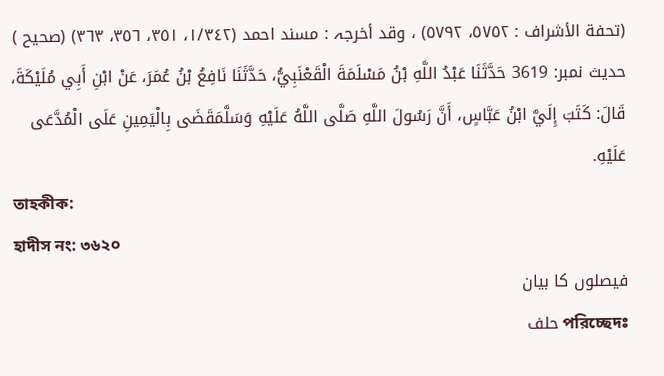(تحفة الأشراف : ٥٧٥٢، ٥٧٩٢) ، وقد أخرجہ : مسند احمد (١/٣٤٢، ٣٥١، ٣٥٦، ٣٦٣) (صحیح )
حدیث نمبر: 3619 حَدَّثَنَا عَبْدُ اللَّهِ بْنُ مَسْلَمَةَ الْقَعْنَبِيُّ، حَدَّثَنَا نَافِعُ بْنُ عُمَرَ، عَنْ ابْنِ أَبِي مُلَيْكَةَ، قَالَ: كَتَبَ إِلَيَّ ابْنُ عَبَّاسٍ، أَنَّ رَسُولَ اللَّهِ صَلَّى اللَّهُ عَلَيْهِ وَسَلَّمَقَضَى بِالْيَمِينِ عَلَى الْمُدَّعَى عَلَيْهِ.
তাহকীক:
হাদীস নং: ৩৬২০
فیصلوں کا بیان
পরিচ্ছেদঃ حلف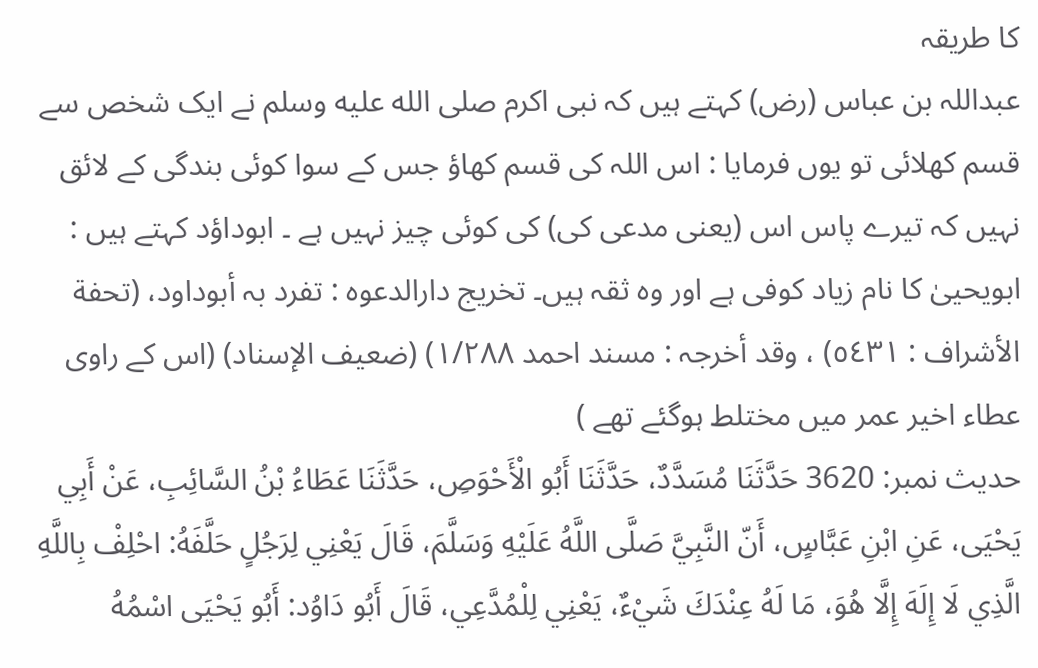کا طریقہ
عبداللہ بن عباس (رض) کہتے ہیں کہ نبی اکرم صلى الله عليه وسلم نے ایک شخص سے قسم کھلائی تو یوں فرمایا : اس اللہ کی قسم کھاؤ جس کے سوا کوئی بندگی کے لائق نہیں کہ تیرے پاس اس (یعنی مدعی کی) کی کوئی چیز نہیں ہے ۔ ابوداؤد کہتے ہیں : ابویحییٰ کا نام زیاد کوفی ہے اور وہ ثقہ ہیں۔ تخریج دارالدعوہ : تفرد بہ أبوداود، (تحفة الأشراف : ٥٤٣١) ، وقد أخرجہ : مسند احمد ١/٢٨٨) (ضعیف الإسناد) (اس کے راوی عطاء اخیر عمر میں مختلط ہوگئے تھے )
حدیث نمبر: 3620 حَدَّثَنَا مُسَدَّدٌ، حَدَّثَنَا أَبُو الْأَحْوَصِ، حَدَّثَنَا عَطَاءُ بْنُ السَّائِبِ، عَنْ أَبِي يَحْيَى، عَنِ ابْنِ عَبَّاسٍ، أَنّ النَّبِيَّ صَلَّى اللَّهُ عَلَيْهِ وَسَلَّمَ، قَالَ يَعْنِي لِرَجُلٍ حَلَّفَهُ: احْلِفْ بِاللَّهِ الَّذِي لَا إِلَهَ إِلَّا هُوَ، مَا لَهُ عِنْدَكَ شَيْءٌ، يَعْنِي لِلْمُدَّعِي، قَالَ أَبُو دَاوُد: أَبُو يَحْيَى اسْمُهُ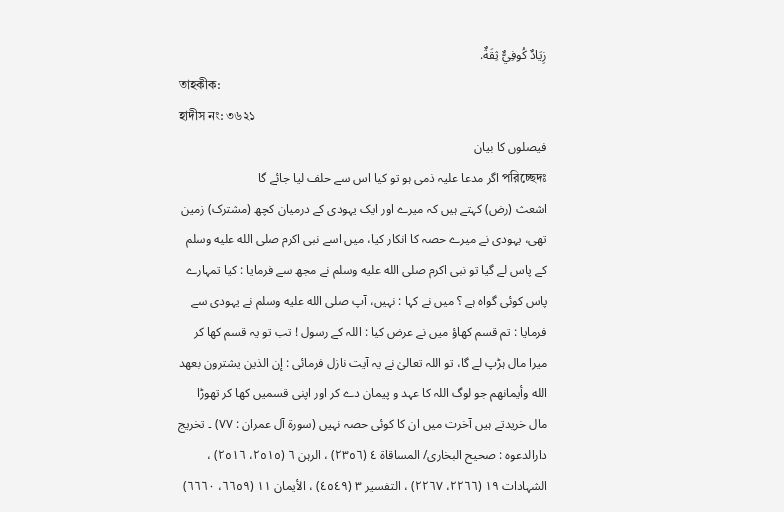زِيَادٌ كُوفِيٌّ ثِقَةٌ.
তাহকীক:
হাদীস নং: ৩৬২১
فیصلوں کا بیان
পরিচ্ছেদঃ اگر مدعا علیہ ذمی ہو تو کیا اس سے حلف لیا جائے گا
اشعث (رض) کہتے ہیں کہ میرے اور ایک یہودی کے درمیان کچھ (مشترک) زمین تھی، یہودی نے میرے حصہ کا انکار کیا، میں اسے نبی اکرم صلى الله عليه وسلم کے پاس لے گیا تو نبی اکرم صلى الله عليه وسلم نے مجھ سے فرمایا : کیا تمہارے پاس کوئی گواہ ہے ؟ میں نے کہا : نہیں، آپ صلى الله عليه وسلم نے یہودی سے فرمایا : تم قسم کھاؤ میں نے عرض کیا : اللہ کے رسول ! تب تو یہ قسم کھا کر میرا مال ہڑپ لے گا، تو اللہ تعالیٰ نے یہ آیت نازل فرمائی : إن الذين يشترون بعهد الله وأيمانهم جو لوگ اللہ کا عہد و پیمان دے کر اور اپنی قسمیں کھا کر تھوڑا مال خریدتے ہیں آخرت میں ان کا کوئی حصہ نہیں (سورة آل عمران : ٧٧) ۔ تخریج دارالدعوہ : صحیح البخاری/ المساقاة ٤ (٢٣٥٦) ، الرہن ٦ (٢٥١٥، ٢٥١٦) ، الشہادات ١٩ (٢٢٦٦، ٢٢٦٧) ، التفسیر ٣ (٤٥٤٩) ، الأیمان ١١ (٦٦٥٩، ٦٦٦٠)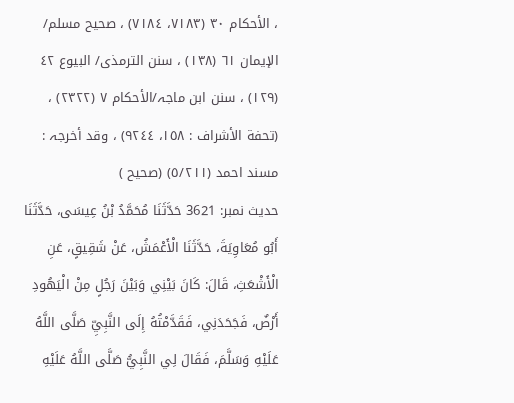، الأحکام ٣٠ (٧١٨٣، ٧١٨٤) ، صحیح مسلم/ الإیمان ٦١ (١٣٨) ، سنن الترمذی/ البیوع ٤٢ (١٢٩) ، سنن ابن ماجہ/الأحکام ٧ (٢٣٢٢) ، (تحفة الأشراف : ١٥٨، ٩٢٤٤) ، وقد أخرجہ : مسند احمد (٥/٢١١) (صحیح )
حدیث نمبر: 3621 حَدَّثَنَا مُحَمَّدُ بْنُ عِيسَى، حَدَّثَنَا أَبُو مُعَاوِيَةَ، حَدَّثَنَا الْأَعْمَشُ، عَنْ شَقِيقٍ، عَنِ الْأَشْعَثِ، قَالَ: كَانَ بَيْنِي وَبَيْنَ رَجُلٍ مِنْ الْيَهُودِ أَرْضٌ، فَجَحَدَنِي، فَقَدَّمْتُهُ إِلَى النَّبِيِّ صَلَّى اللَّهُ عَلَيْهِ وَسَلَّمَ، فَقَالَ لِي النَّبِيُّ صَلَّى اللَّهُ عَلَيْهِ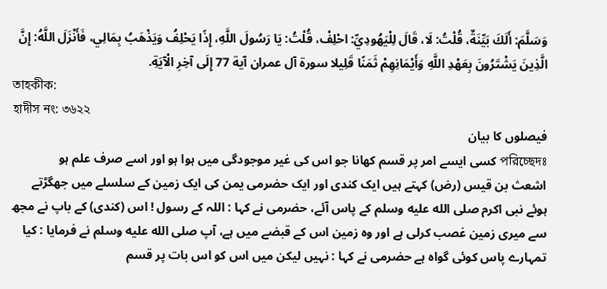وَسَلَّمَ: أَلَكَ بَيِّنَةٌ، قُلْتُ: لَا، قَالَ لِلْيَهُودِيِّ: احْلِفْ، قُلْتُ: يَا رَسُولَ اللَّهِ، إِذًا يَحْلِفُ وَيَذْهَبُ بِمَالِي، فَأَنْزَلَ اللَّهُ: إِنَّ الَّذِينَ يَشْتَرُونَ بِعَهْدِ اللَّهِ وَأَيْمَانِهِمْ ثَمَنًا قَلِيلا سورة آل عمران آية 77 إِلَى آخِرِ الْآيَةِ.
তাহকীক:
হাদীস নং: ৩৬২২
فیصلوں کا بیان
পরিচ্ছেদঃ کسی ایسے امر پر قسم کھانا جو اس کی غیر موجودگی میں ہوا ہو اور اسے صرف علم ہو
اشعث بن قیس (رض) کہتے ہیں ایک کندی اور ایک حضرمی یمن کی ایک زمین کے سلسلے میں جھگڑتے ہوئے نبی اکرم صلى الله عليه وسلم کے پاس آئے، حضرمی نے کہا : اللہ کے رسول ! اس (کندی) کے باپ نے مجھ سے میری زمین غصب کرلی ہے اور وہ زمین اس کے قبضے میں ہے، آپ صلى الله عليه وسلم نے فرمایا : کیا تمہارے پاس کوئی گواہ ہے حضرمی نے کہا : نہیں لیکن میں اس کو اس بات پر قسم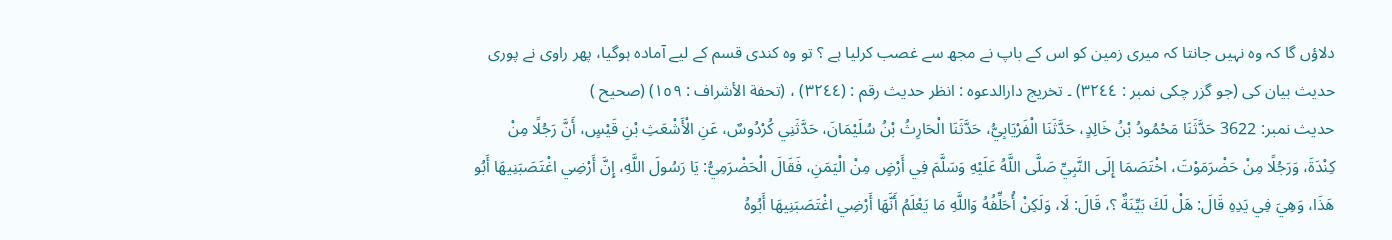دلاؤں گا کہ وہ نہیں جانتا کہ میری زمین کو اس کے باپ نے مجھ سے غصب کرلیا ہے ؟ تو وہ کندی قسم کے لیے آمادہ ہوگیا، پھر راوی نے پوری حدیث بیان کی (جو گزر چکی نمبر : ٣٢٤٤) ۔ تخریج دارالدعوہ : انظر حدیث رقم : (٣٢٤٤) ، (تحفة الأشراف : ١٥٩) (صحیح )
حدیث نمبر: 3622 حَدَّثَنَا مَحْمُودُ بْنُ خَالِدٍ، حَدَّثَنَا الْفَرْيَابِيُّ، حَدَّثَنَا الْحَارِثُ بْنُ سُلَيْمَانَ، حَدَّثَنِي كُرْدُوسٌ، عَنِ الْأَشْعَثِ بْنِ قَيْسٍ، أَنَّ رَجُلًا مِنْ كِنْدَةَ، وَرَجُلًا مِنْ حَضْرَمَوْتَ، اخْتَصَمَا إِلَى النَّبِيِّ صَلَّى اللَّهُ عَلَيْهِ وَسَلَّمَ فِي أَرْضٍ مِنْ الْيَمَنِ، فَقَالَ الْحَضْرَمِيُّ: يَا رَسُولَ اللَّهِ، إِنَّ أَرْضِي اغْتَصَبَنِيهَا أَبُو هَذَا، وَهِيَ فِي يَدِهِ قَالَ: هَلْ لَكَ بَيِّنَةٌ ؟، قَالَ: لَا، وَلَكِنْ أُحَلِّفُهُ وَاللَّهِ مَا يَعْلَمُ أَنَّهَا أَرْضِي اغْتَصَبَنِيهَا أَبُوهُ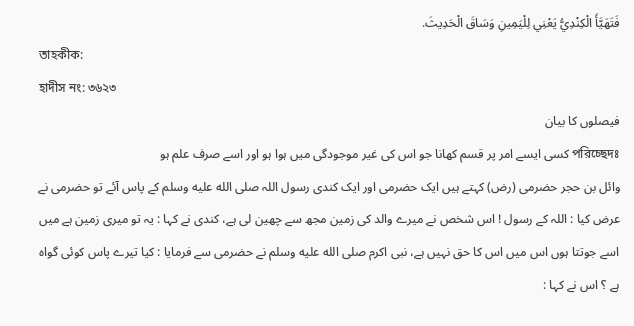فَتَهَيَّأَ الْكِنْدِيُّ يَعْنِي لِلْيَمِينِ وَسَاقَ الْحَدِيثَ.
তাহকীক:
হাদীস নং: ৩৬২৩
فیصلوں کا بیان
পরিচ্ছেদঃ کسی ایسے امر پر قسم کھانا جو اس کی غیر موجودگی میں ہوا ہو اور اسے صرف علم ہو
وائل بن حجر حضرمی (رض) کہتے ہیں ایک حضرمی اور ایک کندی رسول اللہ صلى الله عليه وسلم کے پاس آئے تو حضرمی نے عرض کیا : اللہ کے رسول ! اس شخص نے میرے والد کی زمین مجھ سے چھین لی ہے، کندی نے کہا : یہ تو میری زمین ہے میں اسے جوتتا ہوں اس میں اس کا حق نہیں ہے، نبی اکرم صلى الله عليه وسلم نے حضرمی سے فرمایا : کیا تیرے پاس کوئی گواہ ہے ؟ اس نے کہا :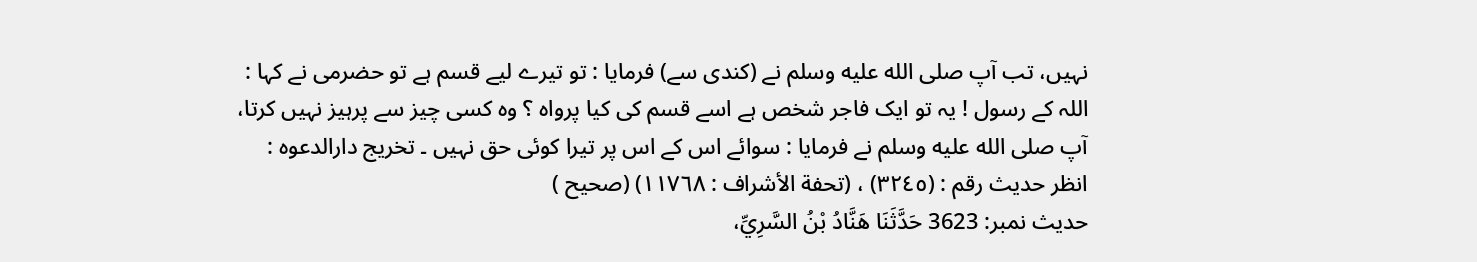نہیں، تب آپ صلى الله عليه وسلم نے (کندی سے) فرمایا : تو تیرے لیے قسم ہے تو حضرمی نے کہا : اللہ کے رسول ! یہ تو ایک فاجر شخص ہے اسے قسم کی کیا پرواہ ؟ وہ کسی چیز سے پرہیز نہیں کرتا، آپ صلى الله عليه وسلم نے فرمایا : سوائے اس کے اس پر تیرا کوئی حق نہیں ۔ تخریج دارالدعوہ : انظر حدیث رقم : (٣٢٤٥) ، (تحفة الأشراف : ١١٧٦٨) (صحیح )
حدیث نمبر: 3623 حَدَّثَنَا هَنَّادُ بْنُ السَّرِيِّ،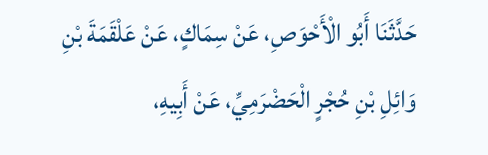حَدَّثَنَا أَبُو الْأَحْوَصِ، عَنْ سِمَاكٍ، عَنْ عَلْقَمَةَ بْنِ وَائِلِ بْنِ حُجْرٍ الْحَضْرَمِيِّ، عَنْ أَبِيهِ،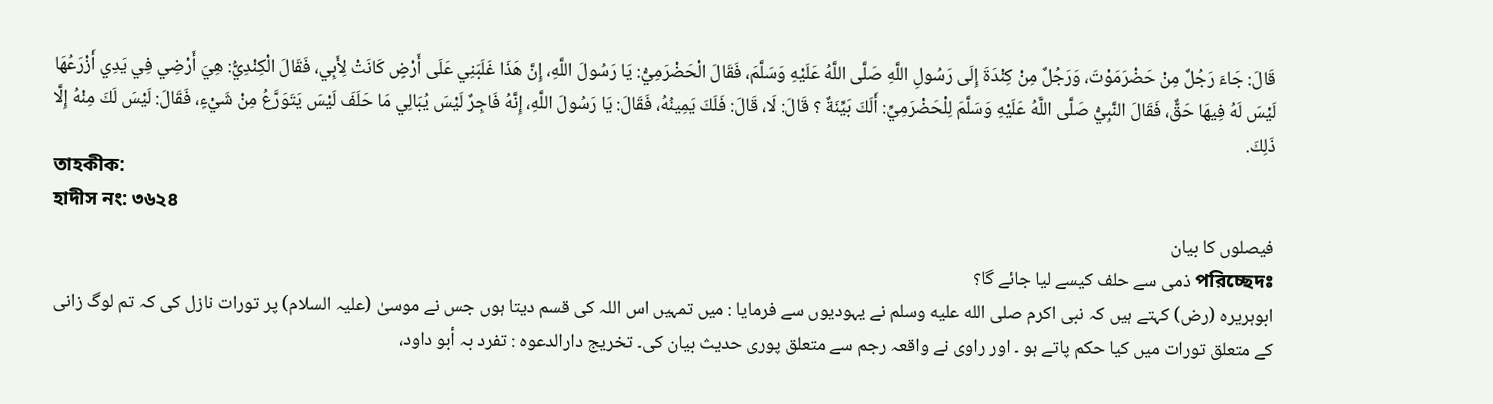قَالَ: جَاءَ رَجُلٌ مِنْ حَضْرَمَوْتَ، وَرَجُلٌ مِنْ كِنْدَةَ إِلَى رَسُولِ اللَّهِ صَلَّى اللَّهُ عَلَيْهِ وَسَلَّمَ، فَقَالَ الْحَضْرَمِيُّ: يَا رَسُولَ اللَّهِ، إِنَّ هَذَا غَلَبَنِي عَلَى أَرْضٍ كَانَتْ لِأَبِي، فَقَالَ الْكِنْدِيُّ: هِيَ أَرْضِي فِي يَدِي أَزْرَعُهَا لَيْسَ لَهُ فِيهَا حَقٌّ، فَقَالَ النَّبِيُّ صَلَّى اللَّهُ عَلَيْهِ وَسَلَّمَ لِلْحَضْرَمِيِّ: أَلَكَ بَيِّنَةٌ ؟ قَالَ: لَا، قَالَ: فَلَكَ يَمِينُهُ، فَقَالَ: يَا رَسُولَ اللَّهِ، إِنَّهُ فَاجِرٌ لَيْسَ يُبَالِي مَا حَلَفَ لَيْسَ يَتَوَرَّعُ مِنْ شَيْءٍ، فَقَالَ: لَيْسَ لَكَ مِنْهُ إِلَّا ذَلِكَ.
তাহকীক:
হাদীস নং: ৩৬২৪
فیصلوں کا بیان
পরিচ্ছেদঃ ذمی سے حلف کیسے لیا جائے گا؟
ابوہریرہ (رض) کہتے ہیں کہ نبی اکرم صلى الله عليه وسلم نے یہودیوں سے فرمایا : میں تمہیں اس اللہ کی قسم دیتا ہوں جس نے موسیٰ (علیہ السلام) پر تورات نازل کی کہ تم لوگ زانی کے متعلق تورات میں کیا حکم پاتے ہو ۔ اور راوی نے واقعہ رجم سے متعلق پوری حدیث بیان کی۔ تخریج دارالدعوہ : تفرد بہ أبو داود،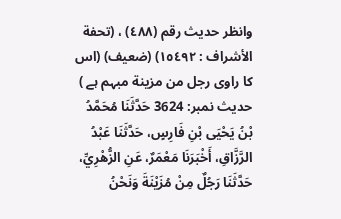وانظر حدیث رقم (٤٨٨) ، (تحفة الأشراف : ١٥٤٩٢) (ضعیف) (اس کا راوی رجل من مزینة مبہم ہے )
حدیث نمبر: 3624 حَدَّثَنَا مُحَمَّدُ بْنُ يَحْيَى بْنِ فَارِسٍ، حَدَّثَنَا عَبْدُ الرَّزَّاقِ، أَخْبَرَنَا مَعْمَرٌ، عَنِ الزُّهْرِيِّ، حَدَّثَنَا رَجُلٌ مِنْ مُزَيْنَةَ وَنَحْنُ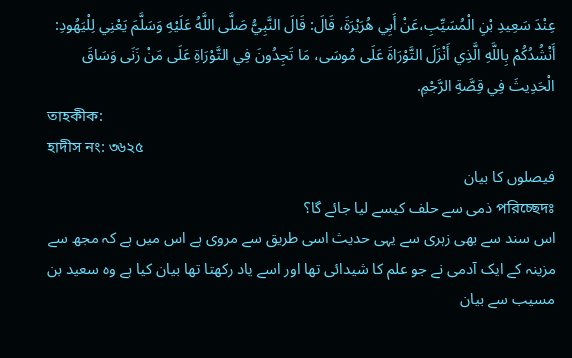عِنْدَ سَعِيدِ بْنِ الْمُسَيِّبِ،عَنْ أَبِي هُرَيْرَةَ، قَالَ: قَالَ النَّبِيُّ صَلَّى اللَّهُ عَلَيْهِ وَسَلَّمَ يَعْنِي لِلْيَهُودِ: أَنْشُدُكُمْ بِاللَّهِ الَّذِي أَنْزَلَ التَّوْرَاةَ عَلَى مُوسَى، مَا تَجِدُونَ فِي التَّوْرَاةِ عَلَى مَنْ زَنَى وَسَاقَ الْحَدِيثَ فِي قِصَّةِ الرَّجْمِ.
তাহকীক:
হাদীস নং: ৩৬২৫
فیصلوں کا بیان
পরিচ্ছেদঃ ذمی سے حلف کیسے لیا جائے گا؟
اس سند سے بھی زہری سے یہی حدیث اسی طریق سے مروی ہے اس میں ہے کہ مجھ سے مزینہ کے ایک آدمی نے جو علم کا شیدائی تھا اور اسے یاد رکھتا تھا بیان کیا ہے وہ سعید بن مسیب سے بیان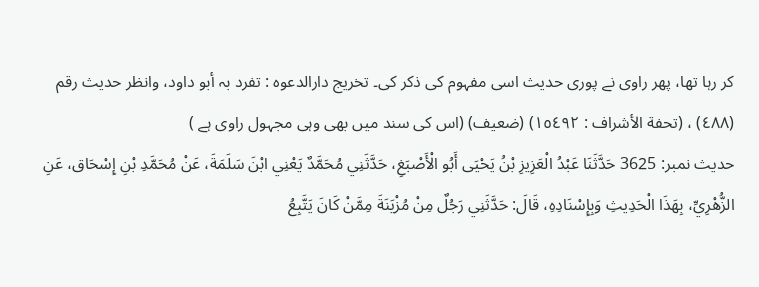کر رہا تھا، پھر راوی نے پوری حدیث اسی مفہوم کی ذکر کی۔ تخریج دارالدعوہ : تفرد بہ أبو داود، وانظر حدیث رقم (٤٨٨) ، (تحفة الأشراف : ١٥٤٩٢) (ضعیف) (اس کی سند میں بھی وہی مجہول راوی ہے )
حدیث نمبر: 3625 حَدَّثَنَا عَبْدُ الْعَزِيزِ بْنُ يَحْيَى أَبُو الْأَصْبَغِ، حَدَّثَنِي مُحَمَّدٌ يَعْنِي ابْنَ سَلَمَةَ، عَنْ مُحَمَّدِ بْنِ إِسْحَاق، عَنِ الزُّهْرِيِّ، بِهَذَا الْحَدِيثِ وَبِإِسْنَادِهِ، قَالَ: حَدَّثَنِي رَجُلٌ مِنْ مُزْيَنَةَ مِمَّنْ كَانَ يَتَّبِعُ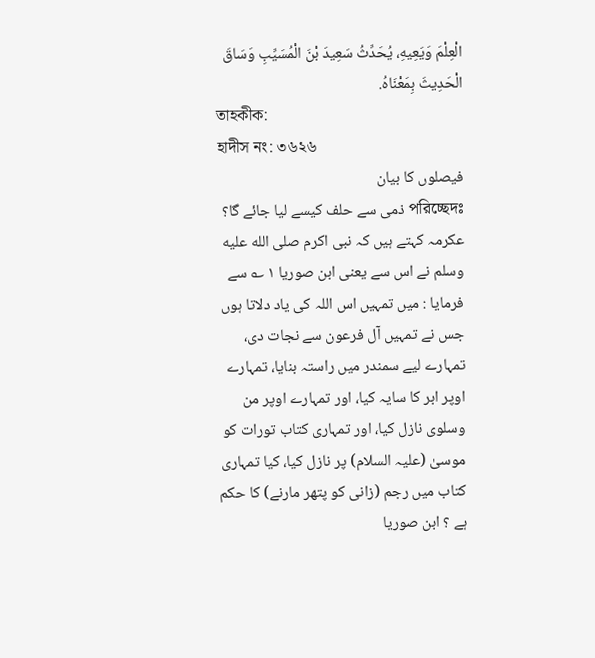الْعِلْمَ وَيَعِيهِ، يُحَدِّثُ سَعِيدَ بْنَ الْمُسَيِّبِ وَسَاقَ الْحَدِيثَ بِمَعْنَاهُ.
তাহকীক:
হাদীস নং: ৩৬২৬
فیصلوں کا بیان
পরিচ্ছেদঃ ذمی سے حلف کیسے لیا جائے گا؟
عکرمہ کہتے ہیں کہ نبی اکرم صلى الله عليه وسلم نے اس سے یعنی ابن صوریا ١ ؎ سے فرمایا : میں تمہیں اس اللہ کی یاد دلاتا ہوں جس نے تمہیں آل فرعون سے نجات دی، تمہارے لیے سمندر میں راستہ بنایا، تمہارے اوپر ابر کا سایہ کیا، اور تمہارے اوپر من وسلوی نازل کیا، اور تمہاری کتاب تورات کو موسیٰ (علیہ السلام) پر نازل کیا، کیا تمہاری کتاب میں رجم (زانی کو پتھر مارنے) کا حکم ہے ؟ ابن صوریا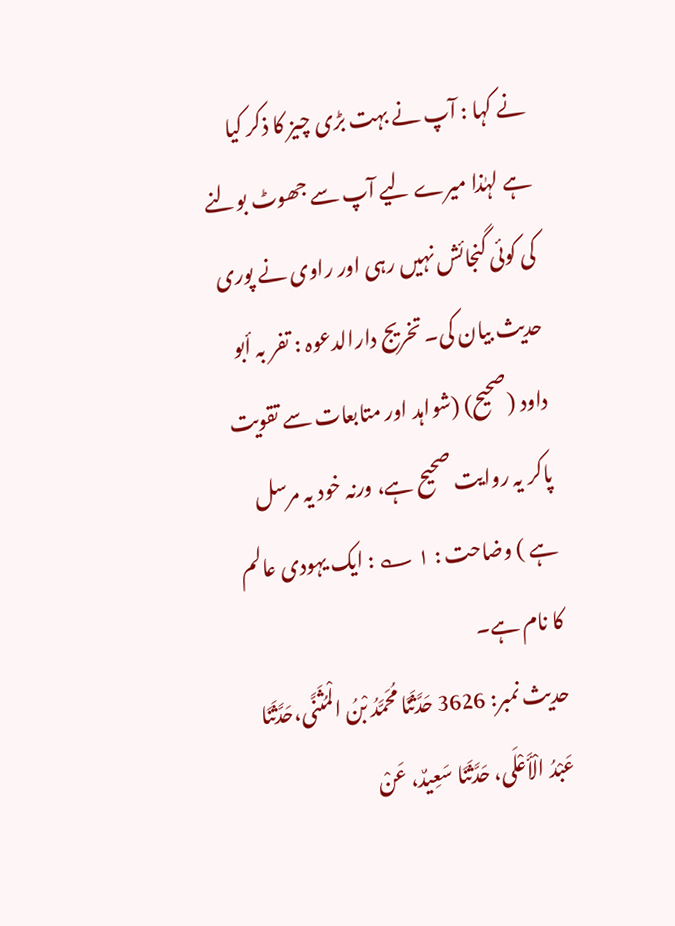نے کہا : آپ نے بہت بڑی چیز کا ذکر کیا ہے لہٰذا میرے لیے آپ سے جھوٹ بولنے کی کوئی گنجائش نہیں رہی اور راوی نے پوری حدیث بیان کی۔ تخریج دارالدعوہ : تفر بہ أبو داود (صحیح) (شواہد اور متابعات سے تقویت پاکر یہ روایت صحیح ہے، ورنہ خود یہ مرسل ہے ) وضاحت : ١ ؎ : ایک یہودی عالم کا نام ہے۔
حدیث نمبر: 3626 حَدَّثَنَا مُحَمَّدُ بْنُ الْمُثَنَّى،حَدَّثَنَا عَبْدُ الْأَعْلَى، حَدَّثَنَا سَعِيدٌ، عَنْ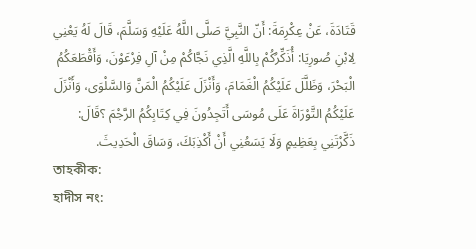قَتَادَةَ، عَنْ عِكْرِمَةَ: أَنّ النَّبِيَّ صَلَّى اللَّهُ عَلَيْهِ وَسَلَّمَ، قَالَ لَهُ يَعْنِي لِابْنِ صُورِيَا: أُذَكِّرُكُمْ بِاللَّهِ الَّذِي نَجَّاكُمْ مِنْ آلِ فِرْعَوْنَ، وَأَقْطَعَكُمُ الْبَحْرَ، وَظَلَّلَ عَلَيْكُمُ الْغَمَامَ، وَأَنْزَلَ عَلَيْكُمُ الْمَنَّ وَالسَّلْوَى، وَأَنْزَلَ عَلَيْكُمُ التَّوْرَاةَ عَلَى مُوسَى أَتَجِدُونَ فِي كِتَابِكُمُ الرَّجْمَ ؟قَالَ: ذَكَّرْتَنِي بِعَظِيمٍ وَلَا يَسَعُنِي أَنْ أَكْذِبَكَ، وَسَاقَ الْحَدِيثَ.
তাহকীক:
হাদীস নং: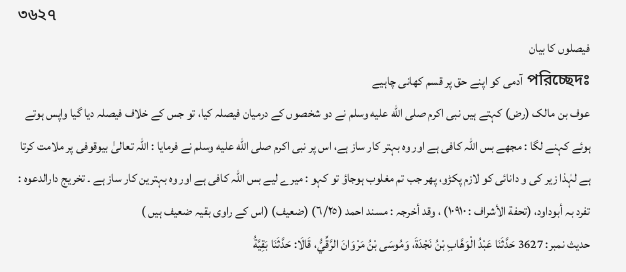৩৬২৭
فیصلوں کا بیان
পরিচ্ছেদঃ آدمی کو اپنے حق پر قسم کھانی چاہیے
عوف بن مالک (رض) کہتے ہیں نبی اکرم صلى الله عليه وسلم نے دو شخصوں کے درمیان فیصلہ کیا، تو جس کے خلاف فیصلہ دیا گیا واپس ہوتے ہوئے کہنے لگا : مجھے بس اللہ کافی ہے اور وہ بہتر کار ساز ہے، اس پر نبی اکرم صلى الله عليه وسلم نے فرمایا : اللہ تعالیٰ بیوقوفی پر ملامت کرتا ہے لہٰذا زیر کی و دانائی کو لازم پکڑو، پھر جب تم مغلوب ہوجاؤ تو کہو : میرے لیے بس اللہ کافی ہے اور وہ بہترین کار ساز ہے ۔ تخریج دارالدعوہ : تفرد بہ أبوداود، (تحفة الأشراف : ١٠٩١٠) ، وقد أخرجہ : مسند احمد (٦/٢٥) (ضعیف) (اس کے راوی بقیہ ضعیف ہیں )
حدیث نمبر: 3627 حَدَّثَنَا عَبْدُ الْوَهَّابِ بْنُ نَجْدَةَ، وَمُوسَى بْنُ مَرْوَانَ الرَّقِّيُّ، قَالَا: حَدَّثَنَا بَقِيَّةُ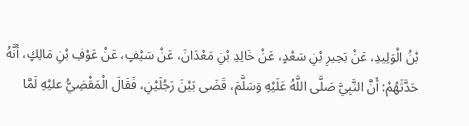بْنُ الْوَلِيدِ، عَنْ بَحِيرِ بْنِ سَعْدٍ، عَنْ خَالِدِ بْنِ مَعْدَانَ، عَنْ سَيْفٍ، عَنْ عَوْفِ بْنِ مَالِكٍ، أَنَّهُ حَدَّثَهُمْ: أَنَّ النَّبِيَّ صَلَّى اللَّهُ عَلَيْهِ وَسَلَّمَ، قَضَى بَيْنَ رَجُلَيْنِ، فَقَالَ الْمَقْضِيُّ عليْهِ لَمَّا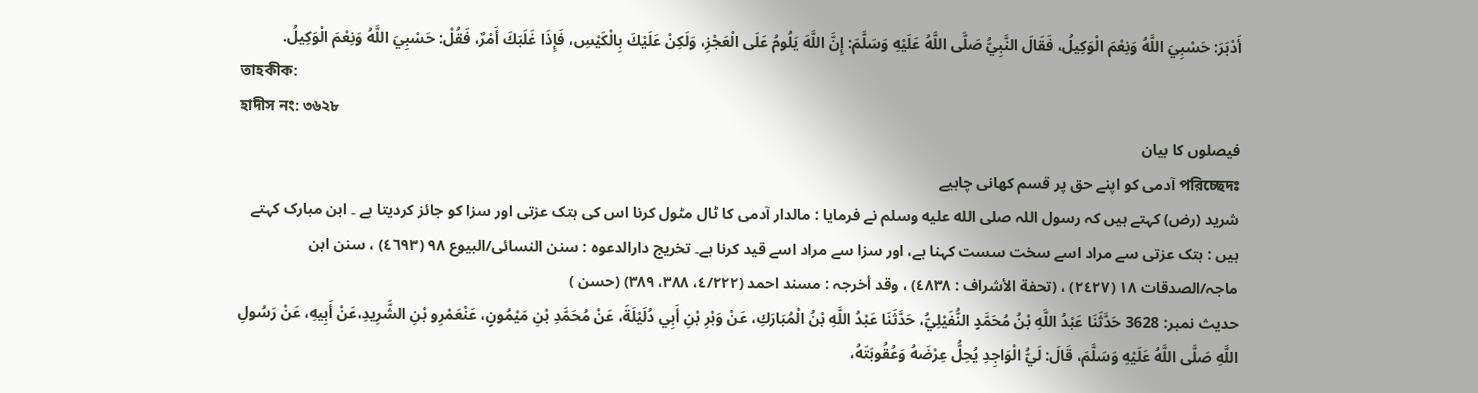أَدْبَرَ: حَسْبِيَ اللَّهُ وَنِعْمَ الْوَكِيلُ، فَقَالَ النَّبِيُّ صَلَّى اللَّهُ عَلَيْهِ وَسَلَّمَ: إِنَّ اللَّهَ يَلُومُ عَلَى الْعَجْزِ، وَلَكِنْ عَلَيْكَ بِالْكَيْسِ، فَإِذَا غَلَبَكَ أَمْرٌ، فَقُلْ: حَسْبِيَ اللَّهُ وَنِعْمَ الْوَكِيلُ.
তাহকীক:
হাদীস নং: ৩৬২৮
فیصلوں کا بیان
পরিচ্ছেদঃ آدمی کو اپنے حق پر قسم کھانی چاہیے
شرید (رض) کہتے ہیں کہ رسول اللہ صلى الله عليه وسلم نے فرمایا : مالدار آدمی کا ٹال مٹول کرنا اس کی ہتک عزتی اور سزا کو جائز کردیتا ہے ۔ ابن مبارک کہتے ہیں : ہتک عزتی سے مراد اسے سخت سست کہنا ہے، اور سزا سے مراد اسے قید کرنا ہے۔ تخریج دارالدعوہ : سنن النسائی/البیوع ٩٨ (٤٦٩٣) ، سنن ابن ماجہ/الصدقات ١٨ (٢٤٢٧) ، (تحفة الأشراف : ٤٨٣٨) ، وقد أخرجہ : مسند احمد (٤/٢٢٢، ٣٨٨، ٣٨٩) (حسن )
حدیث نمبر: 3628 حَدَّثَنَا عَبْدُ اللَّهِ بْنُ مُحَمَّدٍ النُّفَيْلِيُّ، حَدَّثَنَا عَبْدُ اللَّهِ بْنُ الْمُبَارَكِ، عَنْ وَبْرِ بْنِ أَبِي دُلَيْلَةَ، عَنْ مُحَمَّدِ بْنِ مَيْمُونٍ، عَنْعَمْرِو بْنِ الشَّرِيدِ،عَنْ أَبِيهِ، عَنْ رَسُولِ اللَّهِ صَلَّى اللَّهُ عَلَيْهِ وَسَلَّمَ، قَالَ: لَيُّ الْوَاجِدِ يُحِلُّ عِرْضَهُ وَعُقُوبَتَهُ،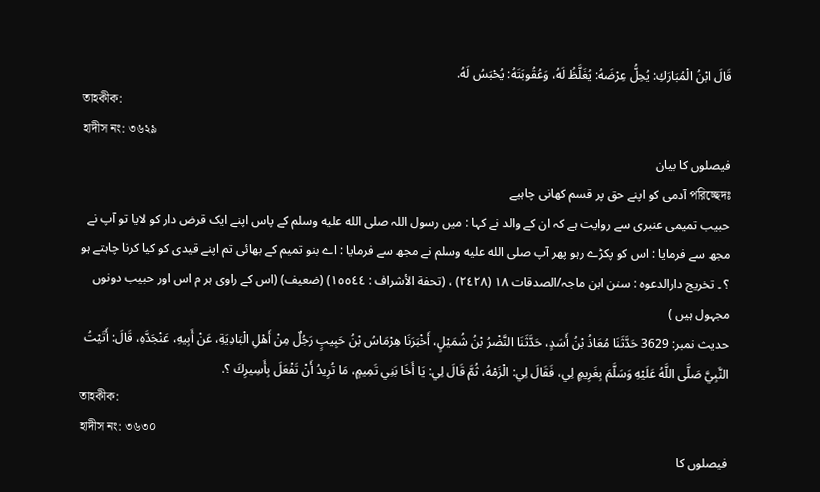قَالَ ابْنُ الْمُبَارَكِ: يُحِلُّ عِرْضَهُ: يُغَلَّظُ لَهُ، وَعُقُوبَتَهُ: يُحْبَسُ لَهُ.
তাহকীক:
হাদীস নং: ৩৬২৯
فیصلوں کا بیان
পরিচ্ছেদঃ آدمی کو اپنے حق پر قسم کھانی چاہیے
حبیب تمیمی عنبری سے روایت ہے کہ ان کے والد نے کہا : میں رسول اللہ صلى الله عليه وسلم کے پاس اپنے ایک قرض دار کو لایا تو آپ نے مجھ سے فرمایا : اس کو پکڑے رہو پھر آپ صلى الله عليه وسلم نے مجھ سے فرمایا : اے بنو تمیم کے بھائی تم اپنے قیدی کو کیا کرنا چاہتے ہو ؟ ۔ تخریج دارالدعوہ : سنن ابن ماجہ/الصدقات ١٨ (٢٤٢٨) ، (تحفة الأشراف : ١٥٥٤٤) (ضعیف) (اس کے راوی ہر م اس اور حبیب دونوں مجہول ہیں )
حدیث نمبر: 3629 حَدَّثَنَا مُعَاذُ بْنُ أَسَدٍ، حَدَّثَنَا النَّضْرُ بْنُ شُمَيْلٍ، أَخْبَرَنَا هِرْمَاسُ بْنُ حَبِيبٍ رَجُلٌ مِنْ أَهْلِ الْبَادِيَةِ، عَنْ أَبِيهِ، عَنْجَدَّهِ، قَالَ: أَتَيْتُ النَّبِيَّ صَلَّى اللَّهُ عَلَيْهِ وَسَلَّمَ بِغَرِيمٍ لِي، فَقَالَ لِي: الْزَمْهُ، ثُمَّ قَالَ لِي: يَا أَخَا بَنِي تَمِيمٍ، مَا تُرِيدُ أَنْ تَفْعَلَ بِأَسِيرِكَ ؟.
তাহকীক:
হাদীস নং: ৩৬৩০
فیصلوں کا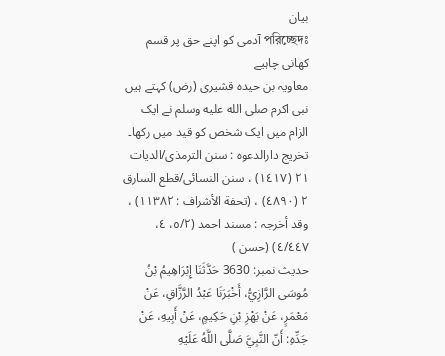بیان
পরিচ্ছেদঃ آدمی کو اپنے حق پر قسم کھانی چاہیے
معاویہ بن حیدہ قشیری (رض) کہتے ہیں نبی اکرم صلى الله عليه وسلم نے ایک الزام میں ایک شخص کو قید میں رکھا۔ تخریج دارالدعوہ : سنن الترمذی/الدیات ٢١ (١٤١٧) ، سنن النسائی/قطع السارق ٢ (٤٨٩٠) ، (تحفة الأشراف : ١١٣٨٢) ، وقد أخرجہ : مسند احمد (٥/٢، ٤، ٤/٤٤٧) (حسن )
حدیث نمبر: 3630 حَدَّثَنَا إِبْرَاهِيمُ بْنُ مُوسَى الرَّازِيُّ، أَخْبَرَنَا عَبْدُ الرَّزَّاقِ، عَنْ مَعْمَرٍ، عَنْ بَهْزِ بْنِ حَكِيمٍ، عَنْ أَبِيهِ، عَنْ جَدِّهِ: أَنّ النَّبِيَّ صَلَّى اللَّهُ عَلَيْهِ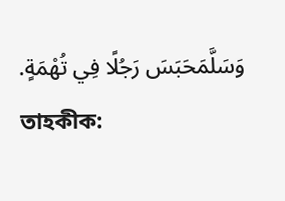وَسَلَّمَحَبَسَ رَجُلًا فِي تُهْمَةٍ.
তাহকীক: